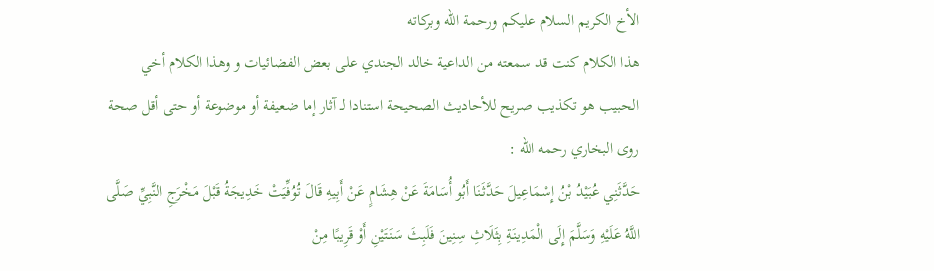الأخ الكريم السلام عليكم ورحمة الله وبركاته
هذا الكلام كنت قد سمعته من الداعية خالد الجندي على بعض الفضائيات و وهذا الكلام أخي الحبيب هو تكذيب صريح للأحاديث الصحيحة استنادا لـ آثار إما ضعيفة أو موضوعة أو حتى أقل صحة
روى البخاري رحمه الله :
حَدَّثَنِي عُبَيْدُ بْنُ إِسْمَاعِيلَ حَدَّثَنَا أَبُو أُسَامَةَ عَنْ هِشَامٍ عَنْ أَبِيهِ قَالَ تُوُفِّيَتْ خَدِيجَةُ قَبْلَ مَخْرَجِ النَّبِيِّ صَلَّى اللَّهُ عَلَيْهِ وَسَلَّمَ إِلَى الْمَدِينَةِ بِثَلَاثِ سِنِينَ فَلَبِثَ سَنَتَيْنِ أَوْ قَرِيبًا مِنْ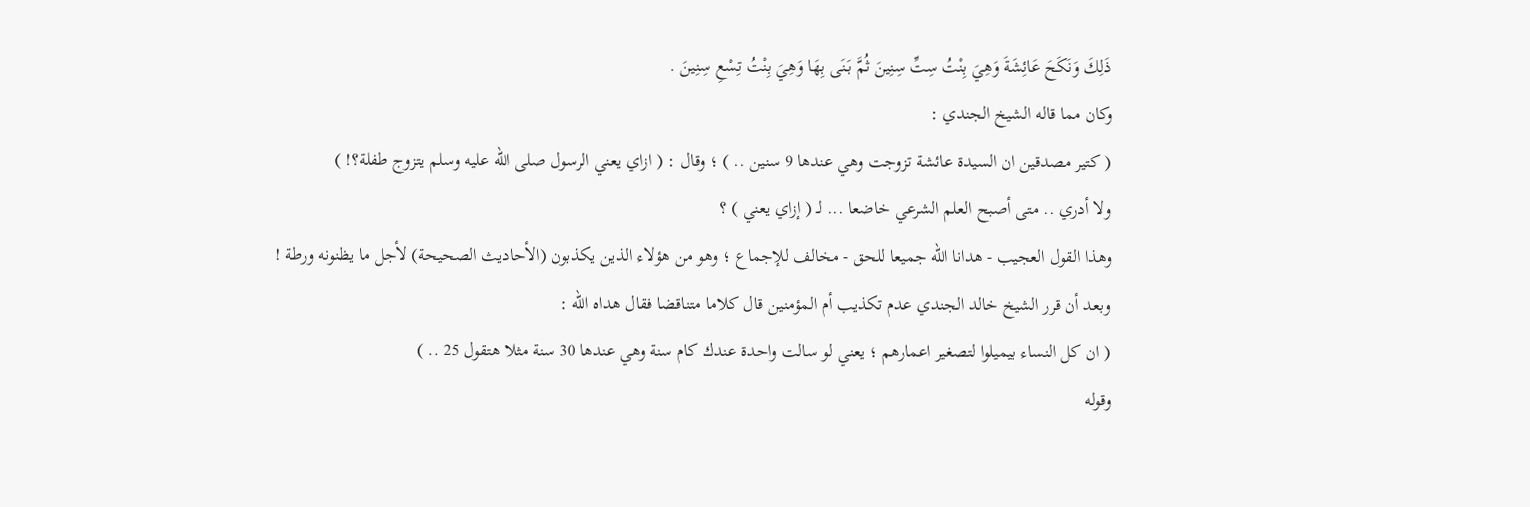ذَلِكَ وَنَكَحَ عَائِشَةَ وَهِيَ بِنْتُ سِتِّ سِنِينَ ثُمَّ بَنَى بِهَا وَهِيَ بِنْتُ تِسْعِ سِنِينَ .
وكان مما قاله الشيخ الجندي :
( كتير مصدقين ان السيدة عائشة تزوجت وهي عندها 9 سنين .. ) ؛ وقال : ( ازاي يعني الرسول صلى الله عليه وسلم يتزوج طفلة؟! )
ولا أدري .. متى أصبح العلم الشرعي خاضعا ... لـ ( إزاي يعني ) ؟
وهذا القول العجيب - هدانا الله جميعا للحق - مخالف للإجماع ؛ وهو من هؤلاء الذين يكذبون (الأحاديث الصحيحة) لأجل ما يظنونه ورطة !
وبعد أن قرر الشيخ خالد الجندي عدم تكذيب أم المؤمنين قال كلاما متناقضا فقال هداه الله :
( ان كل النساء بيميلوا لتصغير اعمارهم ؛ يعني لو سالت واحدة عندك كام سنة وهي عندها 30 سنة مثلا هتقول 25 .. )
وقوله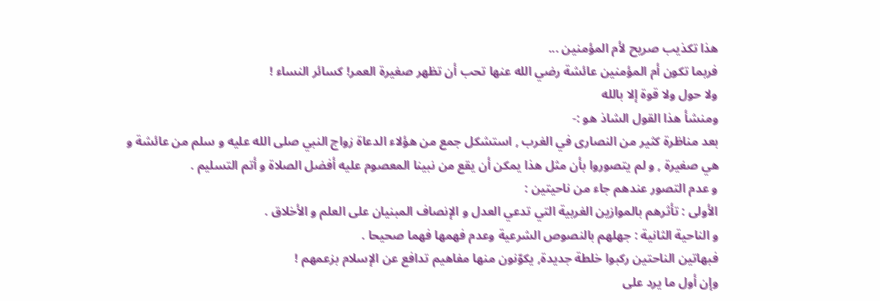هذا تكذيب صريح لأم المؤمنين ...
فربما تكون أم المؤمنين عائشة رضي الله عنها تحب أن تظهر صغيرة العمر! كسائر النساء !
ولا حول ولا قوة إلا بالله
ومنشأ هذا القول الشاذ هو :-
بعد مناظرة كثير من النصارى في الغرب , استشكل جمع من هؤلاء الدعاة زواج النبي صلى الله عليه و سلم من عائشة و هي صغيرة , و لم يتصوروا بأن مثل هذا يمكن أن يقع من نبينا المعصوم عليه أفضل الصلاة و أتم التسليم .
و عدم التصور عندهم جاء من ناحيتين :
الأولى : تأثرهم بالموازين الغربية التي تدعي العدل و الإنصاف المبنيان على العلم و الأخلاق .
و الناحية الثانية : جهلهم بالنصوص الشرعية وعدم فهمها فهما صحيحا .
فبهاتين الناحتين ركبوا خلطة جديدة, يكوّنون منها مفاهيم تدافع عن الإسلام بزعمهم !
وإن أول ما يرد على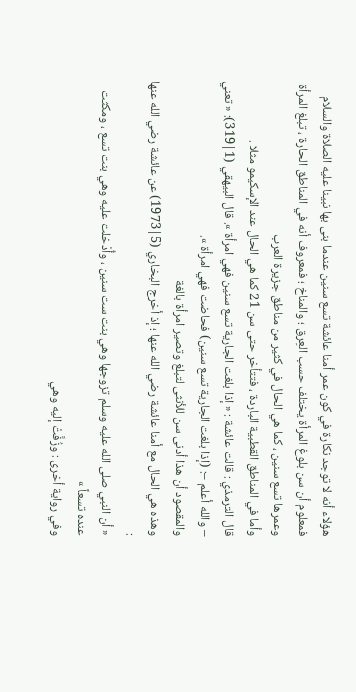هؤلاء أنه لا توجد نكارة في كون عمر أمنا عائشة تسع سنين عندما بنى بها نبينا عليه الصلاة والسلام
فمعلوم أن سن بلوغ المرأة يختلف حسب العِرق ؛ والمناخ ؛ فمعروف أنه في المناطق الحارة ، تبلغ المرأة وعمرها تسع سنين ، كما هي الحال في كثير من مناطق جزيرة العرب
وأما في المناطق القطبية الباردة ، فتتأخر حتى سن 21 كما هي الحال عند الإسكيمو مثلا .
قال الترمذي : قالت عائشة : « إذا بلغت الجارية تسع سنين فهي امرأة ». قال البيهقي (1|319): « تعني – والله أعلم –: (إذا بلغت الجارية تسع سنين) فحاضت فهي امرأة ».
والمقصود أن هذا أدنى سن للأنثى لتبلغ وتصير امرأة بالغة
وهذه هي الحال مع أمنا عائشة رضي الله عنها ؛ إذ أخرج البخاري (5|1973) عن عائشة رضي الله عنها :
« أن النبي صلى الله عليه وسلم تزوجها وهي بنت ست سنين ، وأُدْخلت عليه وهي بنت تسع ، ومكثت عنده تسعاً »
وفي رواية أخرى : وزُفَّتْ إليه وهي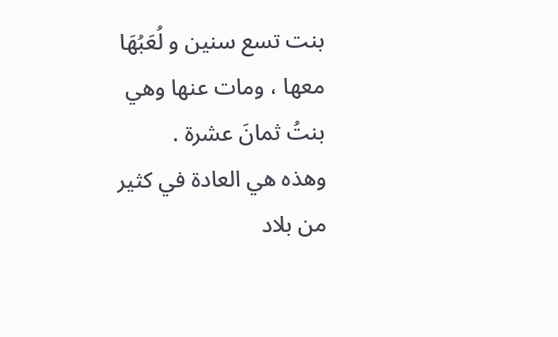بنت تسع سنين و لُعَبُهَا معها ، ومات عنها وهي بنتُ ثمانَ عشرة .
وهذه هي العادة في كثير من بلاد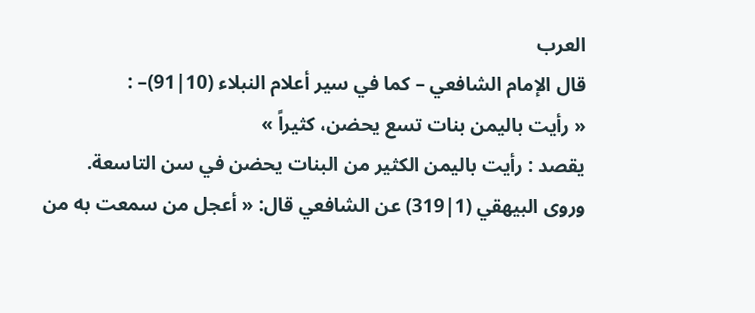العرب
قال الإمام الشافعي – كما في سير أعلام النبلاء (10|91)– :
« رأيت باليمن بنات تسع يحضن، كثيراً »
يقصد : رأيت باليمن الكثير من البنات يحضن في سن التاسعة.
وروى البيهقي (1|319) عن الشافعي قال: « أعجل من سمعت به من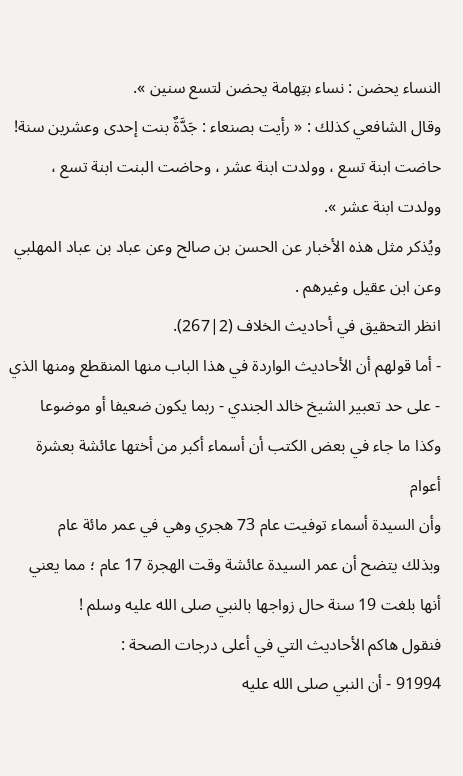النساء يحضن : نساء بتِهامة يحضن لتسع سنين ».
وقال الشافعي كذلك : « رأيت بصنعاء : جَدَّةٌ بنت إحدى وعشرين سنة! حاضت ابنة تسع ، وولدت ابنة عشر ، وحاضت البنت ابنة تسع ، وولدت ابنة عشر ».
ويُذكر مثل هذه الأخبار عن الحسن بن صالح وعن عباد بن عباد المهلبي وعن ابن عقيل وغيرهم .
انظر التحقيق في أحاديث الخلاف (2|267).
- أما قولهم أن الأحاديث الواردة في هذا الباب منها المنقطع ومنها الذي - على حد تعبير الشيخ خالد الجندي - ربما يكون ضعيفا أو موضوعا
وكذا ما جاء في بعض الكتب أن أسماء أكبر من أختها عائشة بعشرة أعوام
وأن السيدة أسماء توفيت عام 73 هجري وهي في عمر مائة عام
وبذلك يتضح أن عمر السيدة عائشة وقت الهجرة 17 عام ؛ مما يعني أنها بلغت 19 سنة حال زواجها بالنبي صلى الله عليه وسلم !
فنقول هاكم الأحاديث التي في أعلى درجات الصحة :
91994 - أن النبي صلى الله عليه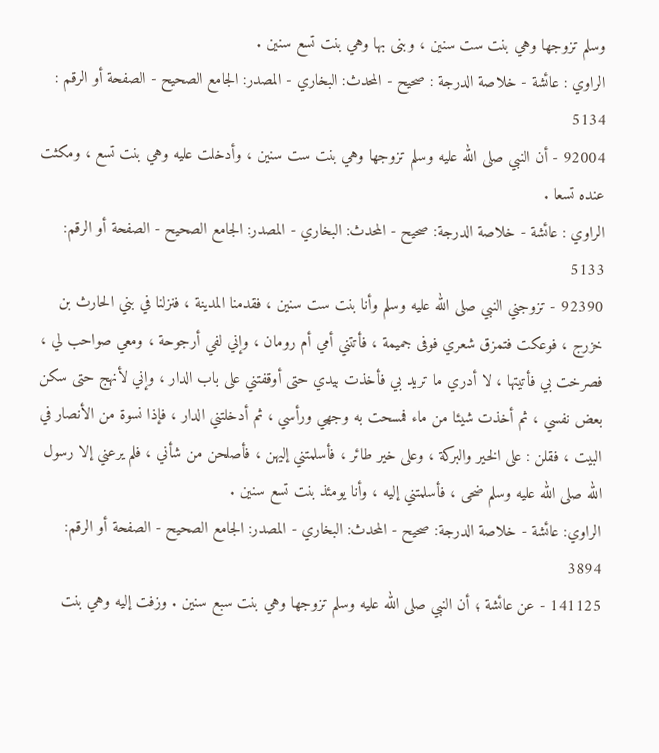وسلم تزوجها وهي بنت ست سنين ، وبنى بها وهي بنت تسع سنين .
الراوي : عائشة - خلاصة الدرجة : صحيح - المحدث: البخاري - المصدر: الجامع الصحيح - الصفحة أو الرقم : 5134
92004 - أن النبي صلى الله عليه وسلم تزوجها وهي بنت ست سنين ، وأدخلت عليه وهي بنت تسع ، ومكثت عنده تسعا .
الراوي : عائشة - خلاصة الدرجة: صحيح - المحدث: البخاري - المصدر: الجامع الصحيح - الصفحة أو الرقم: 5133
92390 - تزوجني النبي صلى الله عليه وسلم وأنا بنت ست سنين ، فقدمنا المدينة ، فنزلنا في بني الحارث بن خزرج ، فوعكت فتمزق شعري فوفى جميمة ، فأتتني أمي أم رومان ، وإني لفي أرجوحة ، ومعي صواحب لي ، فصرخت بي فأتيتها ، لا أدري ما تريد بي فأخذت بيدي حتى أوقفتني على باب الدار ، وإني لأنهج حتى سكن بعض نفسي ، ثم أخذت شيئا من ماء فمسحت به وجهي ورأسي ، ثم أدخلتني الدار ، فإذا نسوة من الأنصار في البيت ، فقلن : على الخير والبركة ، وعلى خير طائر ، فأسلمتني إليهن ، فأصلحن من شأني ، فلم يرعني إلا رسول الله صلى الله عليه وسلم ضحى ، فأسلمتني إليه ، وأنا يومئذ بنت تسع سنين .
الراوي: عائشة - خلاصة الدرجة: صحيح - المحدث: البخاري - المصدر: الجامع الصحيح - الصفحة أو الرقم: 3894
141125 - عن عائشة ؛ أن النبي صلى الله عليه وسلم تزوجها وهي بنت سبع سنين . وزفت إليه وهي بنت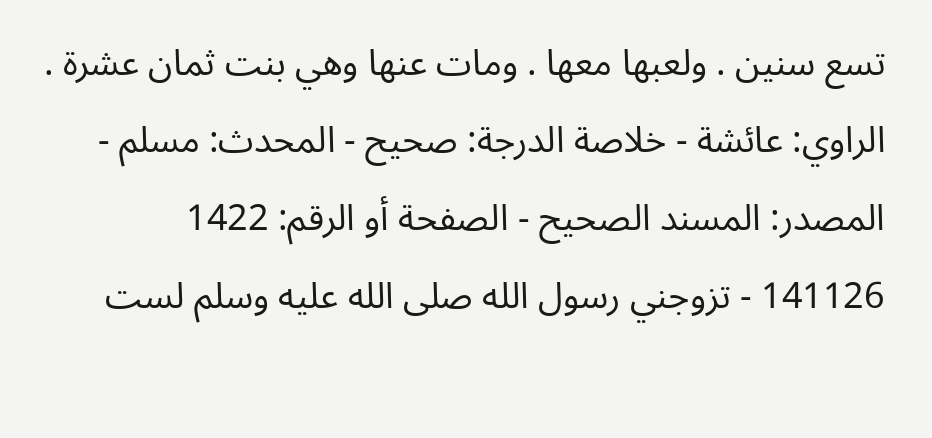تسع سنين . ولعبها معها . ومات عنها وهي بنت ثمان عشرة .
الراوي: عائشة - خلاصة الدرجة: صحيح - المحدث: مسلم - المصدر: المسند الصحيح - الصفحة أو الرقم: 1422
141126 - تزوجني رسول الله صلى الله عليه وسلم لست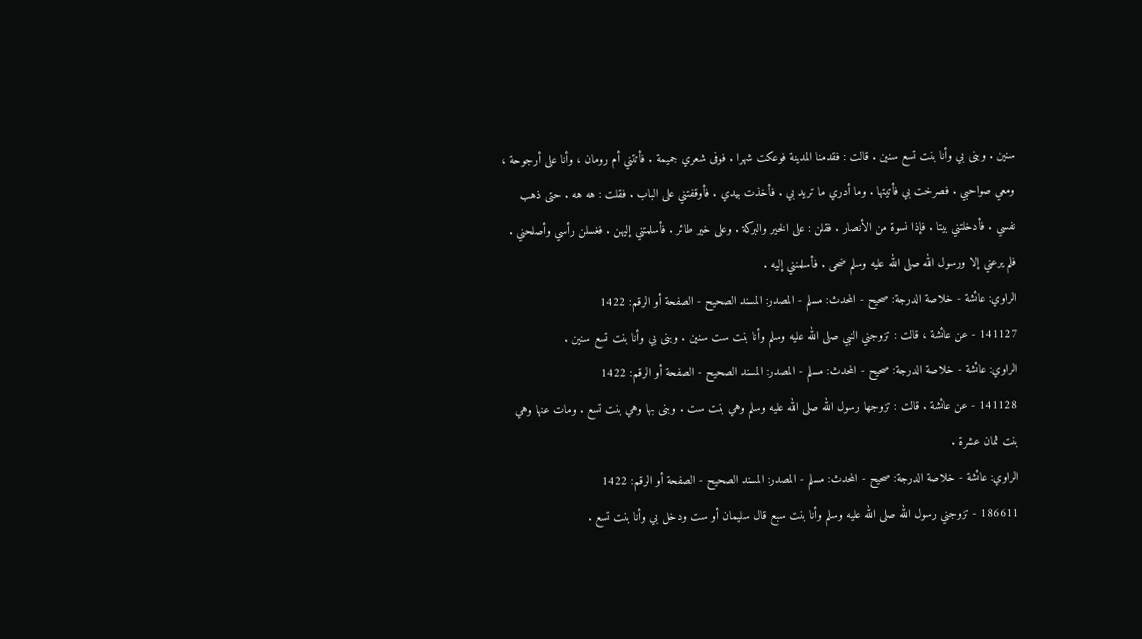سنين . وبنى بي وأنا بنت تسع سنين . قالت : فقدمنا المدينة فوعكت شهرا . فوفى شعري جميمة . فأتتني أم رومان ، وأنا على أرجوحة ، ومعي صواحبي . فصرخت بي فأتيتها . وما أدري ما تريد بي . فأخذت بيدي . فأوقفتني على الباب . فقلت : هه هه . حتى ذهب نفسي . فأدخلتني بيتا . فإذا نسوة من الأنصار . فقلن : على الخير والبركة . وعلى خير طائر . فأسلمتني إليهن . فغسلن رأسي وأصلحني . فلم يرعني إلا ورسول الله صلى الله عليه وسلم ضحى . فأسلمنني إليه .
الراوي: عائشة - خلاصة الدرجة: صحيح - المحدث: مسلم - المصدر: المسند الصحيح - الصفحة أو الرقم: 1422
141127 - عن عائشة ، قالت : تزوجني النبي صلى الله عليه وسلم وأنا بنت ست سنين . وبنى بي وأنا بنت تسع سنين .
الراوي: عائشة - خلاصة الدرجة: صحيح - المحدث: مسلم - المصدر: المسند الصحيح - الصفحة أو الرقم: 1422
141128 - عن عائشة . قالت : تزوجها رسول الله صلى الله عليه وسلم وهي بنت ست . وبنى بها وهي بنت تسع . ومات عنها وهي بنت ثمان عشرة .
الراوي: عائشة - خلاصة الدرجة: صحيح - المحدث: مسلم - المصدر: المسند الصحيح - الصفحة أو الرقم: 1422
186611 - تزوجني رسول الله صلى الله عليه وسلم وأنا بنت سبع قال سليمان أو ست ودخل بي وأنا بنت تسع .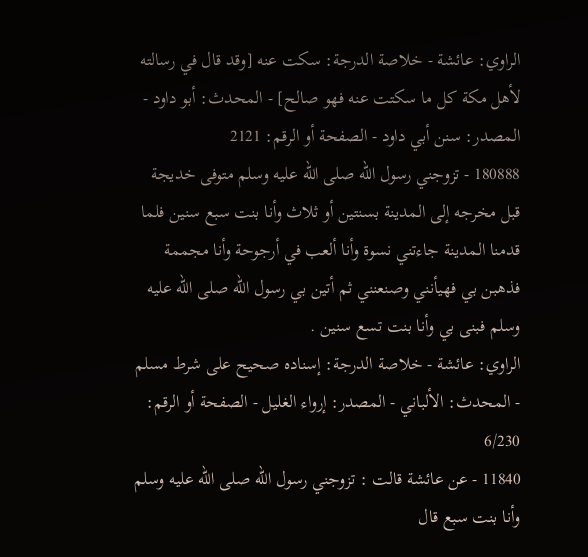الراوي: عائشة - خلاصة الدرجة: سكت عنه [وقد قال في رسالته لأهل مكة كل ما سكتت عنه فهو صالح] - المحدث: أبو داود - المصدر: سنن أبي داود - الصفحة أو الرقم: 2121
180888 - تزوجني رسول الله صلى الله عليه وسلم متوفى خديجة قبل مخرجه إلى المدينة بسنتين أو ثلاث وأنا بنت سبع سنين فلما قدمنا المدينة جاءتني نسوة وأنا ألعب في أرجوحة وأنا مجممة فذهبن بي فهيأنني وصنعنني ثم أتين بي رسول الله صلى الله عليه وسلم فبنى بي وأنا بنت تسع سنين .
الراوي: عائشة - خلاصة الدرجة: إسناده صحيح على شرط مسلم - المحدث: الألباني - المصدر: إرواء الغليل - الصفحة أو الرقم: 6/230
11840 - عن عائشة قالت : تزوجني رسول الله صلى الله عليه وسلم وأنا بنت سبع قال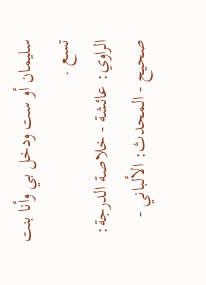سليمان أو ست ودخل بي وأنا بنت تسع .
الراوي: عائشة - خلاصة الدرجة: صحيح - المحدث: الألباني -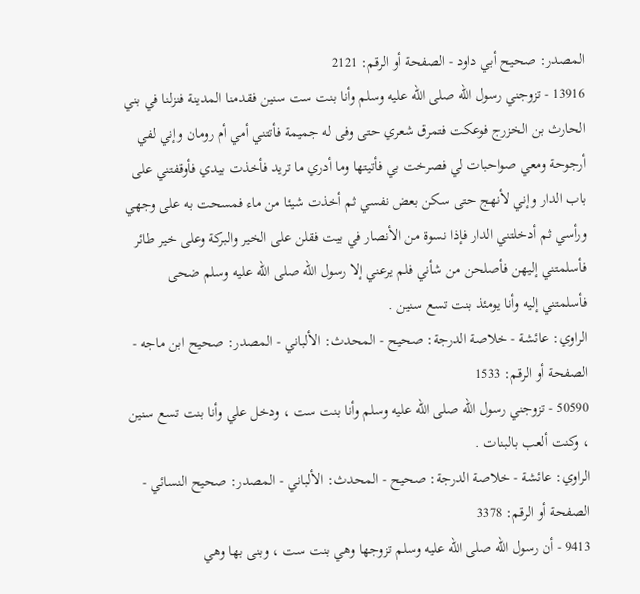المصدر: صحيح أبي داود - الصفحة أو الرقم: 2121
13916 - تزوجني رسول الله صلى الله عليه وسلم وأنا بنت ست سنين فقدمنا المدينة فنزلنا في بني الحارث بن الخزرج فوعكت فتمرق شعري حتى وفى له جميمة فأتتني أمي أم رومان وإني لفي أرجوحة ومعي صواحبات لي فصرخت بي فأتيتها وما أدري ما تريد فأخذت بيدي فأوقفتني على باب الدار وإني لأنهج حتى سكن بعض نفسي ثم أخذت شيئا من ماء فمسحت به على وجهي ورأسي ثم أدخلتني الدار فإذا نسوة من الأنصار في بيت فقلن على الخير والبركة وعلى خير طائر فأسلمتني إليهن فأصلحن من شأني فلم يرعني إلا رسول الله صلى الله عليه وسلم ضحى فأسلمتني إليه وأنا يومئذ بنت تسع سنين .
الراوي: عائشة - خلاصة الدرجة: صحيح - المحدث: الألباني - المصدر: صحيح ابن ماجه - الصفحة أو الرقم: 1533
50590 - تزوجني رسول الله صلى الله عليه وسلم وأنا بنت ست ، ودخل علي وأنا بنت تسع سنين ، وكنت ألعب بالبنات .
الراوي: عائشة - خلاصة الدرجة: صحيح - المحدث: الألباني - المصدر: صحيح النسائي - الصفحة أو الرقم: 3378
9413 - أن رسول الله صلى الله عليه وسلم تزوجها وهي بنت ست ، وبنى بها وهي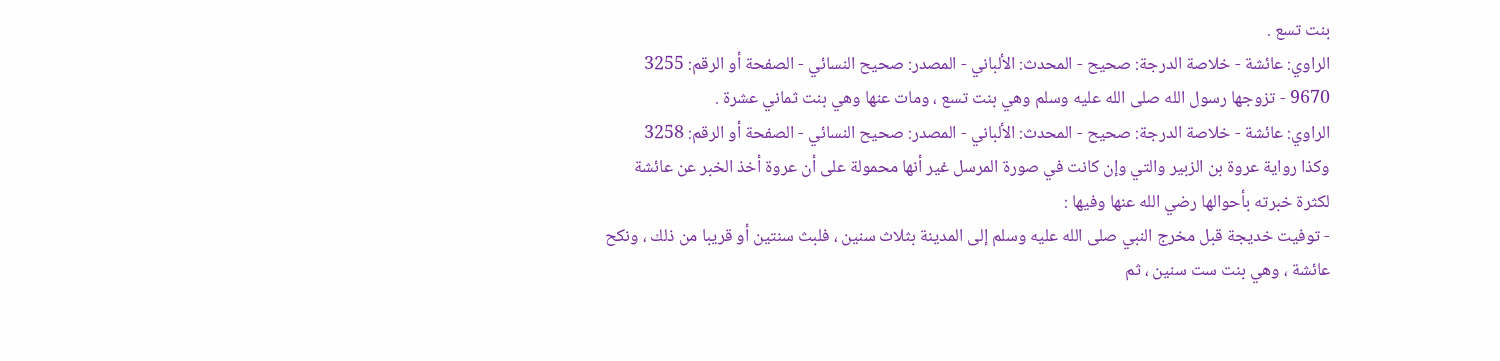بنت تسع .
الراوي: عائشة - خلاصة الدرجة: صحيح - المحدث: الألباني - المصدر: صحيح النسائي - الصفحة أو الرقم: 3255
9670 - تزوجها رسول الله صلى الله عليه وسلم وهي بنت تسع ، ومات عنها وهي بنت ثماني عشرة .
الراوي: عائشة - خلاصة الدرجة: صحيح - المحدث: الألباني - المصدر: صحيح النسائي - الصفحة أو الرقم: 3258
وكذا رواية عروة بن الزبير والتي وإن كانت في صورة المرسل غير أنها محمولة على أن عروة أخذ الخبر عن عائشة لكثرة خبرته بأحوالها رضي الله عنها وفيها :
- توفيت خديجة قبل مخرج النبي صلى الله عليه وسلم إلى المدينة بثلاث سنين ، فلبث سنتين أو قريبا من ذلك ، ونكح عائشة ، وهي بنت ست سنين ، ثم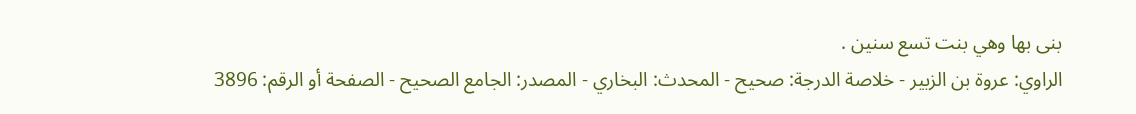بنى بها وهي بنت تسع سنين .
الراوي: عروة بن الزبير - خلاصة الدرجة: صحيح - المحدث: البخاري - المصدر: الجامع الصحيح - الصفحة أو الرقم: 3896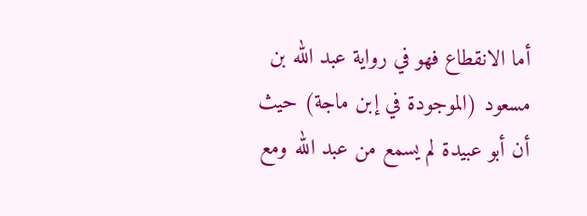أما الانقطاع فهو في رواية عبد الله بن مسعود (الموجودة في إبن ماجة) حيث أن أبو عبيدة لم يسمع من عبد الله ومع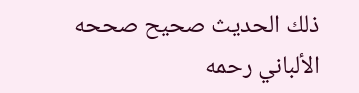ذلك الحديث صحيح صححه الألباني رحمه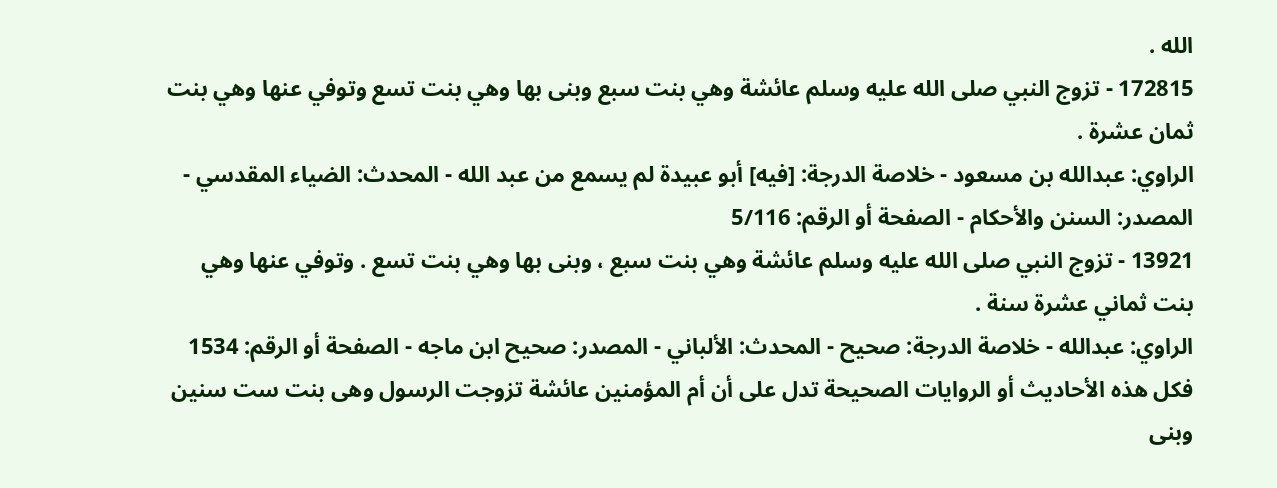الله .
172815 - تزوج النبي صلى الله عليه وسلم عائشة وهي بنت سبع وبنى بها وهي بنت تسع وتوفي عنها وهي بنت ثمان عشرة .
الراوي: عبدالله بن مسعود - خلاصة الدرجة: [فيه] أبو عبيدة لم يسمع من عبد الله - المحدث: الضياء المقدسي - المصدر: السنن والأحكام - الصفحة أو الرقم: 5/116
13921 - تزوج النبي صلى الله عليه وسلم عائشة وهي بنت سبع ، وبنى بها وهي بنت تسع . وتوفي عنها وهي بنت ثماني عشرة سنة .
الراوي: عبدالله - خلاصة الدرجة: صحيح - المحدث: الألباني - المصدر: صحيح ابن ماجه - الصفحة أو الرقم: 1534
فكل هذه الأحاديث أو الروايات الصحيحة تدل على أن أم المؤمنين عائشة تزوجت الرسول وهى بنت ست سنين وبنى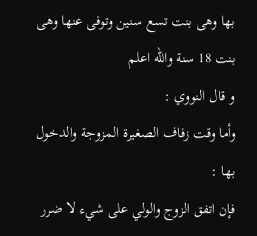بها وهى بنت تسع سنين وتوفى عنها وهى بنت 18 سنة والله اعلم
و قال النووي :
وأما وقت زفاف الصغيرة المزوجة والدخول بها :
فإن اتفق الزوج والولي على شيء لا ضرر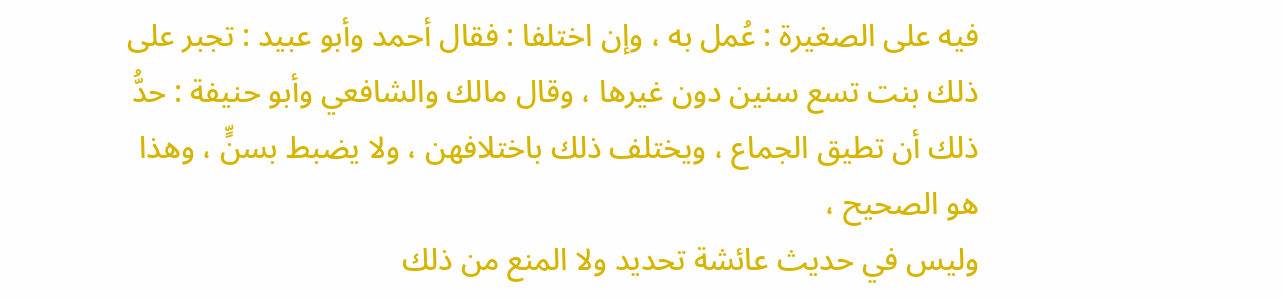فيه على الصغيرة : عُمل به ، وإن اختلفا : فقال أحمد وأبو عبيد : تجبر على ذلك بنت تسع سنين دون غيرها ، وقال مالك والشافعي وأبو حنيفة : حدُّ ذلك أن تطيق الجماع ، ويختلف ذلك باختلافهن ، ولا يضبط بسنٍّ ، وهذا هو الصحيح ،
وليس في حديث عائشة تحديد ولا المنع من ذلك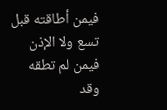فيمن أطاقته قبل تسع ولا الإذن فيمن لم تطقه وقد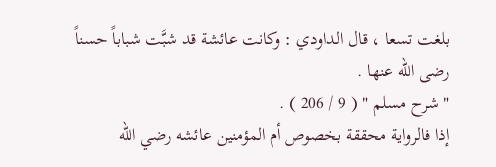بلغت تسعا ، قال الداودي : وكانت عائشة قد شبَّت شباباً حسناً رضى الله عنها .
" شرح مسلم " ( 9 / 206 ) .
إذا فالرواية محققة بخصوص أم المؤمنين عائشه رضي الله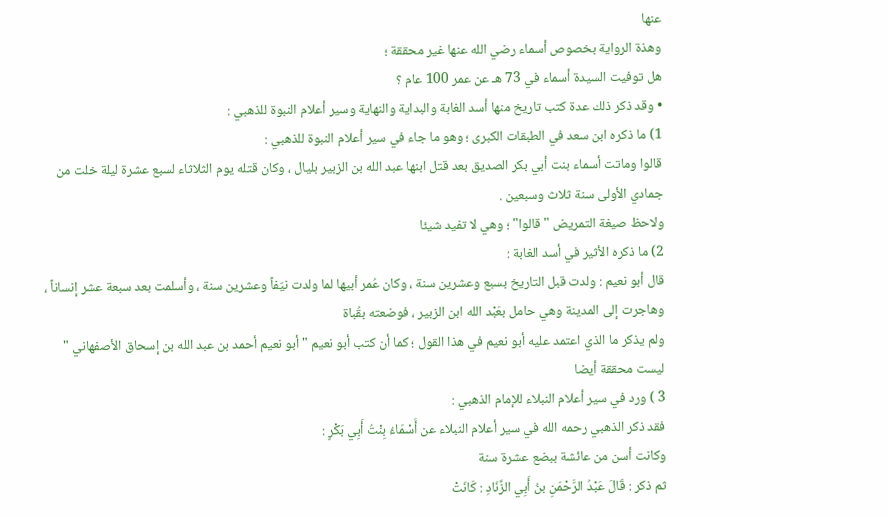عنها
وهذة الرواية بخصوص أسماء رضي الله عنها غير محققة ؛
هل توفيت السيدة أسماء في 73 هـ عن عمر 100 عام ؟
• وقد ذكر ذلك عدة كتب تاريخ منها أسد الغابة والبداية والنهاية وسير أعلام النبوة للذهبي :
1) ما ذكره ابن سعد في الطبقات الكبرى ؛ وهو ما جاء في سير أعلام النبوة للذهبي :
قالوا وماتت أسماء بنت أبي بكر الصديق بعد قتل ابنها عبد الله بن الزبير بليال ، وكان قتله يوم الثلاثاء لسبع عشرة ليلة خلت من جمادي الأولى سنة ثلاث وسبعين .
ولاحظ صيغة التمريض " قالوا" ؛ وهي لا تفيد شيئا
2) ما ذكره الأثير في أسد الغابة :
قال أبو نعيم : ولدت قبل التاريخ بسبع وعشرين سنة ، وكان عُمر أبيها لما ولدت نيّفاً وعشرين سنة ، وأسلمت بعد سبعة عشر إنساناً ، وهاجرت إلى المدينة وهي حامل بعَبْد الله ابن الزبير ، فوضعته بقُباة
ولم يذكر ما الذي اعتمد عليه أبو نعيم في هذا القول ؛ كما أن كتب أبو نعيم " أبو نعيم أحمد بن عبد الله بن إسحاق الأصفهاني " ليست محققة أيضا
3 ) ورد في سير أعلام النبلاء للإمام الذهبي :
فقد ذكر الذهبي رحمه الله في سير أعلام النبلاء عن أَسْمَاءُ بِنْتُ أَبِي بَكْرٍ :
وكانت أسن من عائشة ببضع عشرة سنة
ثم ذكر : قَالَ عَبْدُ الرَّحْمَنِ بنُ أَبِي الزِّنَادِ : كَانَتْ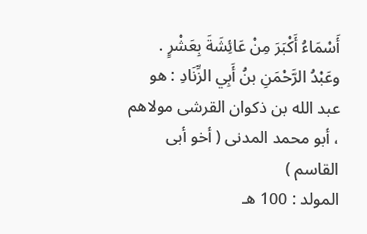أَسْمَاءُ أَكْبَرَ مِنْ عَائِشَةَ بِعَشْرٍ .
وعَبْدُ الرَّحْمَنِ بنُ أَبِي الزِّنَادِ : هو عبد الله بن ذكوان القرشى مولاهم ، أبو محمد المدنى ( أخو أبى القاسم )
المولد : 100 هـ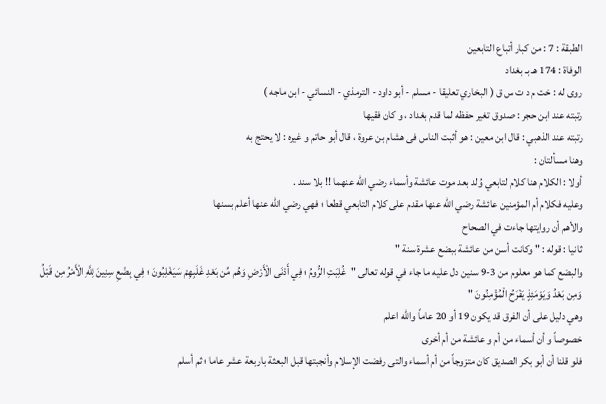الطبقة : 7 : من كبار أتباع التابعين
الوفاة : 174 هـ بـ بغداد
روى له : خت م د ت س ق ( البخاري تعليقا - مسلم - أبو داود - الترمذي - النسائي - ابن ماجه )
رتبته عند ابن حجر : صدوق تغير حفظه لما قدم بغداد ، و كان فقيها
رتبته عند الذهبي : قال ابن معين : هو أثبت الناس فى هشام بن عروة ، قال أبو حاتم و غيره : لا يحتج به
وهنا مسألتان :
أولا : الكلام هنا كلام لتابعي وُلد بعد موت عائشة وأسماء رضي الله عنهما !! بلا سند .
وعليه فكلام أم المؤمنين عائشة رضي الله عنها مقدم على كلام التابعي قطعا ؛ فهي رضي الله عنها أعلم بسنها
والأهم أن روايتها جاءت في الصحاح
ثانيا : قوله : " وكانت أسن من عائشة ببضع عشرة سنة "
والبضع كما هو معلوم من 3-9 سنين دل عليه ما جاء في قوله تعالى "غُلِبَتِ الرُّومُ ؛ فِي أَدْنَى الْأَرْضِ وَهُم مِّن بَعْدِ غَلَبِهِمْ سَيَغْلِبُونَ ؛ فِي بِضْعِ سِنِينَ لِلَّهِ الْأَمْرُ مِن قَبْلُ وَمِن بَعْدُ وَيَوْمَئِذٍ يَفْرَحُ الْمُؤْمِنُونَ "
وهي دليل على أن الفرق قد يكون 19 أو 20 عاماً والله اعلم
خصوصاً و أن أسماء من أم و عائشة من أم أخرى
فلو قلنا أن أبو بكر الصديق كان متزوجاً من أم أسماء والتى رفضت الإسلام وأنجبتها قبل البعثة باربعة عشر عاما ؛ ثم أسلم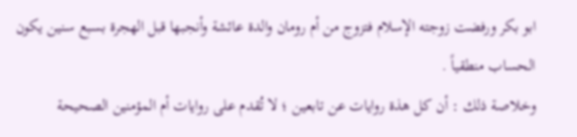ابو بكر ورفضت زوجته الإسلام فتزوج من أم رومان والدة عائشة وأنجبها قبل الهجرة بسبع سنين يكون الحساب منطقياً .
وخلاصة ذلك : أن كل هذة روايات عن تابعين ؛ لا تُقدم على روايات أم المؤمنين الصحيحة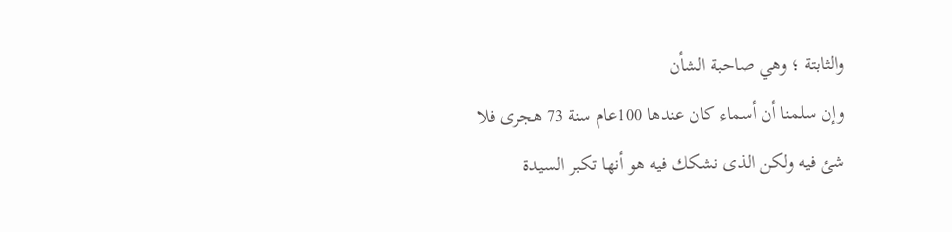والثابتة ؛ وهي صاحبة الشأن
وإن سلمنا أن أسماء كان عندها 100عام سنة 73 هجرى فلا شئ فيه ولكن الذى نشكك فيه هو أنها تكبر السيدة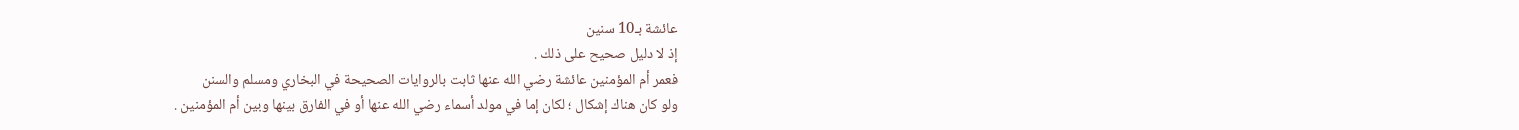عائشة بـ10 سنين
إذ لا دليل صحيح على ذلك .
فعمر أم المؤمنين عائشة رضي الله عنها ثابت بالروايات الصحيحة في البخاري ومسلم والسنن
ولو كان هناك إشكال ؛ لكان إما في مولد أسماء رضي الله عنها أو في الفارق بينها وبين أم المؤمنين .